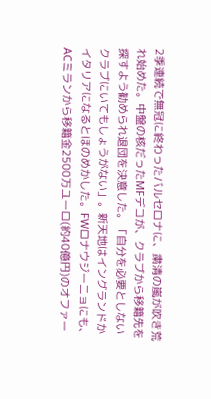2季連続で無冠に終わったバルセロナに、粛清の嵐が吹き荒れ始めた。中盤の核だったMFデコが、クラブから移籍先を探すよう勧められ退団を決意した。「自分を必要としないクラブにいてもしょうがない」。新天地はイングランドかイタリアになるとほのめかした。FWロナウジーニョにも、ACミランから移籍金2500万ユーロ(約40億円)のオファー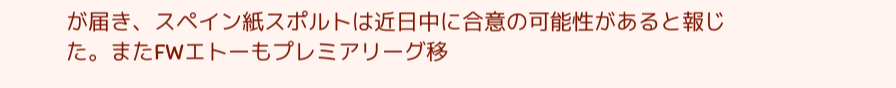が届き、スペイン紙スポルトは近日中に合意の可能性があると報じた。またFWエトーもプレミアリーグ移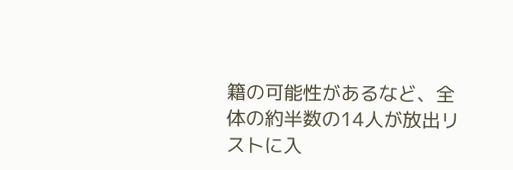籍の可能性があるなど、全体の約半数の14人が放出リストに入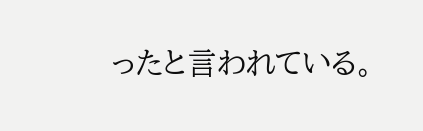ったと言われている。